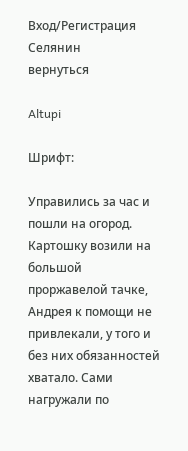Вход/Регистрация
Селянин
вернуться

Altupi

Шрифт:

Управились за час и пошли на огород. Картошку возили на большой проржавелой тачке, Андрея к помощи не привлекали, у того и без них обязанностей хватало. Сами нагружали по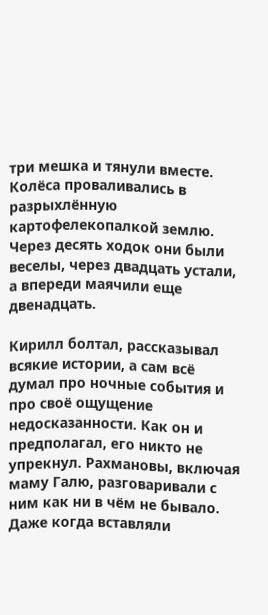три мешка и тянули вместе. Колёса проваливались в разрыхлённую картофелекопалкой землю. Через десять ходок они были веселы, через двадцать устали, а впереди маячили еще двенадцать.

Кирилл болтал, рассказывал всякие истории, а сам всё думал про ночные события и про своё ощущение недосказанности. Как он и предполагал, его никто не упрекнул. Рахмановы, включая маму Галю, разговаривали с ним как ни в чём не бывало. Даже когда вставляли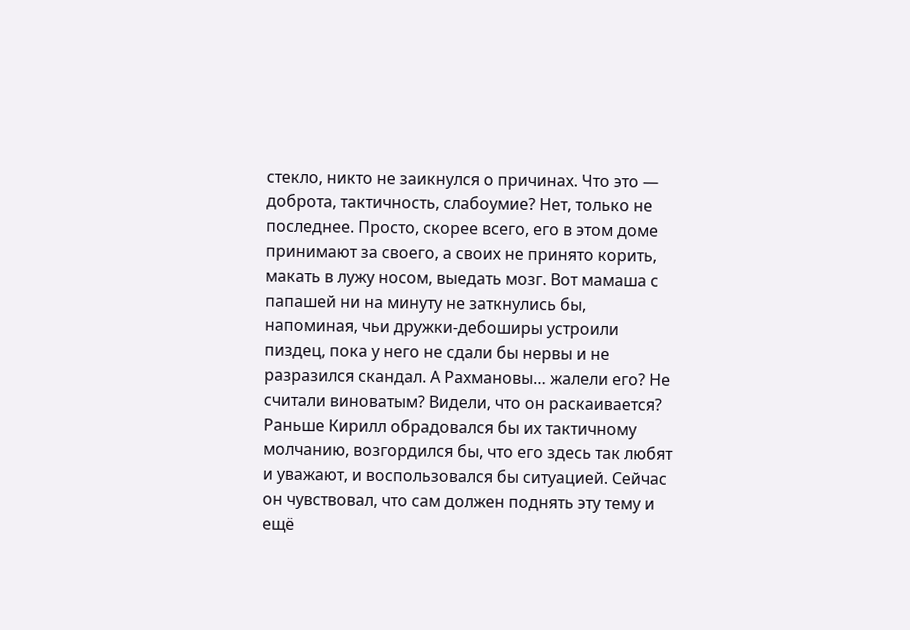стекло, никто не заикнулся о причинах. Что это — доброта, тактичность, слабоумие? Нет, только не последнее. Просто, скорее всего, его в этом доме принимают за своего, а своих не принято корить, макать в лужу носом, выедать мозг. Вот мамаша с папашей ни на минуту не заткнулись бы, напоминая, чьи дружки-дебоширы устроили пиздец, пока у него не сдали бы нервы и не разразился скандал. А Рахмановы… жалели его? Не считали виноватым? Видели, что он раскаивается? Раньше Кирилл обрадовался бы их тактичному молчанию, возгордился бы, что его здесь так любят и уважают, и воспользовался бы ситуацией. Сейчас он чувствовал, что сам должен поднять эту тему и ещё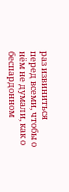раз извиниться перед всеми, чтобы о нём не думали, как о беспардонном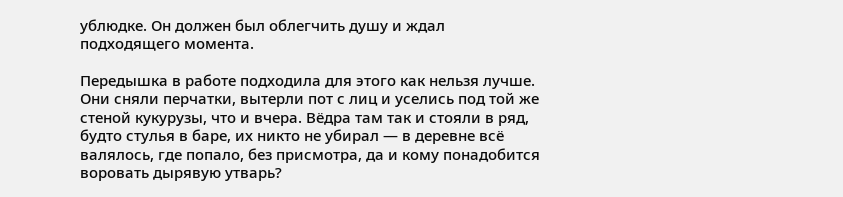ублюдке. Он должен был облегчить душу и ждал подходящего момента.

Передышка в работе подходила для этого как нельзя лучше. Они сняли перчатки, вытерли пот с лиц и уселись под той же стеной кукурузы, что и вчера. Вёдра там так и стояли в ряд, будто стулья в баре, их никто не убирал — в деревне всё валялось, где попало, без присмотра, да и кому понадобится воровать дырявую утварь?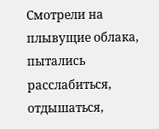Смотрели на плывущие облака, пытались расслабиться, отдышаться,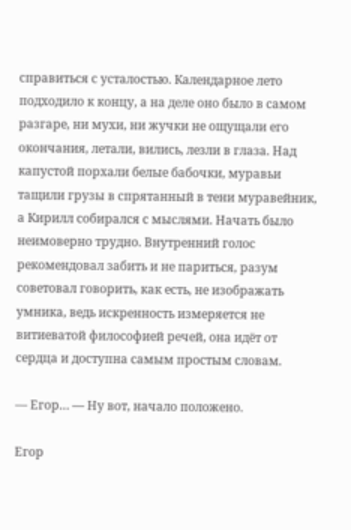справиться с усталостью. Календарное лето подходило к концу, а на деле оно было в самом разгаре, ни мухи, ни жучки не ощущали его окончания, летали, вились, лезли в глаза. Над капустой порхали белые бабочки, муравьи тащили грузы в спрятанный в тени муравейник, а Кирилл собирался с мыслями. Начать было неимоверно трудно. Внутренний голос рекомендовал забить и не париться, разум советовал говорить, как есть, не изображать умника, ведь искренность измеряется не витиеватой философией речей, она идёт от сердца и доступна самым простым словам.

— Егор… — Ну вот, начало положено.

Егор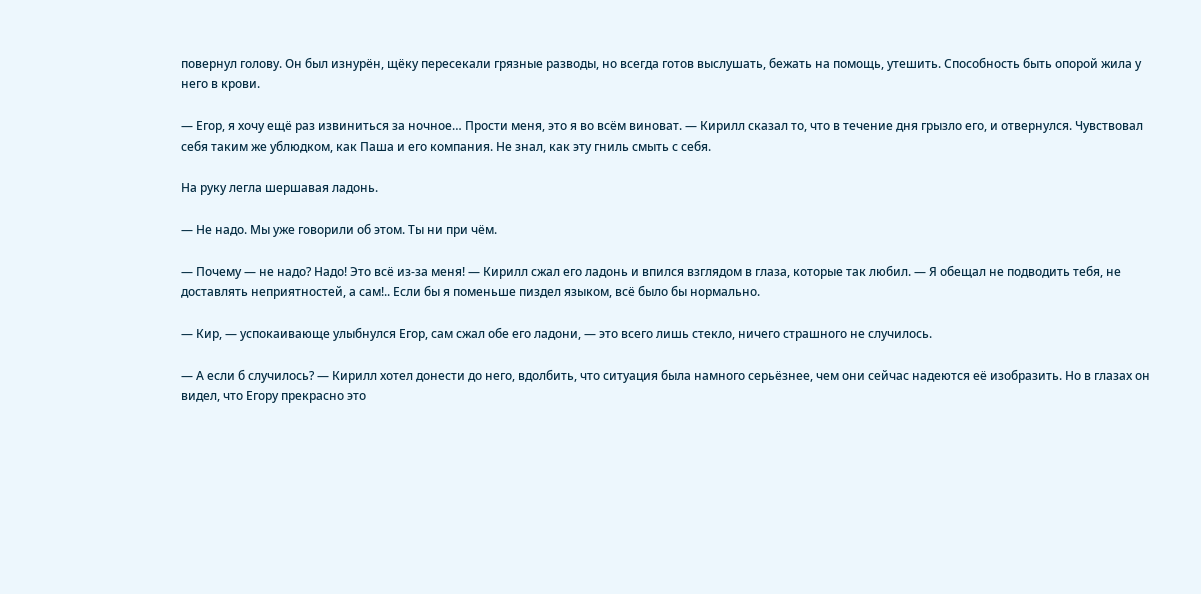повернул голову. Он был изнурён, щёку пересекали грязные разводы, но всегда готов выслушать, бежать на помощь, утешить. Способность быть опорой жила у него в крови.

— Егор, я хочу ещё раз извиниться за ночное… Прости меня, это я во всём виноват. — Кирилл сказал то, что в течение дня грызло его, и отвернулся. Чувствовал себя таким же ублюдком, как Паша и его компания. Не знал, как эту гниль смыть с себя.

На руку легла шершавая ладонь.

— Не надо. Мы уже говорили об этом. Ты ни при чём.

— Почему — не надо? Надо! Это всё из-за меня! — Кирилл сжал его ладонь и впился взглядом в глаза, которые так любил. — Я обещал не подводить тебя, не доставлять неприятностей, а сам!.. Если бы я поменьше пиздел языком, всё было бы нормально.

— Кир, — успокаивающе улыбнулся Егор, сам сжал обе его ладони, — это всего лишь стекло, ничего страшного не случилось.

— А если б случилось? — Кирилл хотел донести до него, вдолбить, что ситуация была намного серьёзнее, чем они сейчас надеются её изобразить. Но в глазах он видел, что Егору прекрасно это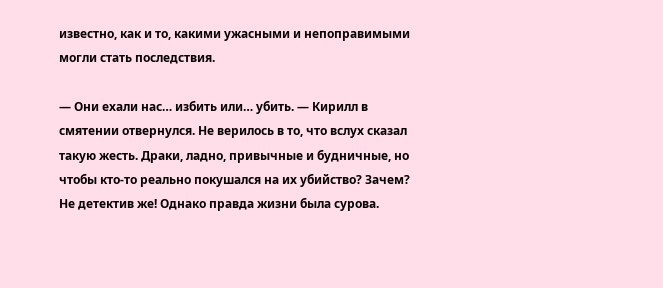известно, как и то, какими ужасными и непоправимыми могли стать последствия.

— Они ехали нас… избить или… убить. — Кирилл в смятении отвернулся. Не верилось в то, что вслух сказал такую жесть. Драки, ладно, привычные и будничные, но чтобы кто-то реально покушался на их убийство? Зачем? Не детектив же! Однако правда жизни была сурова.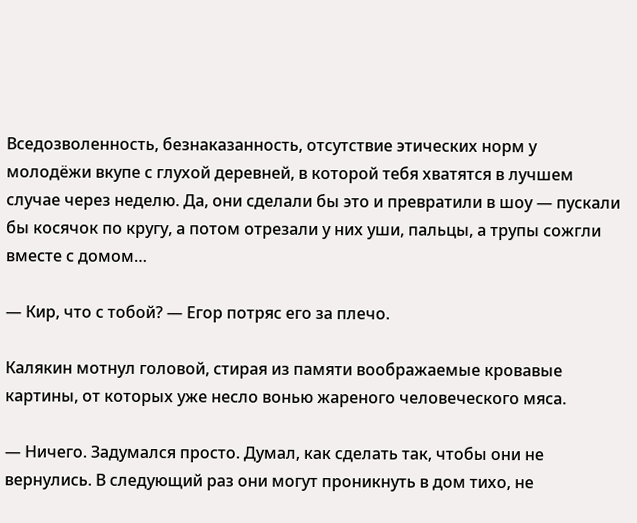Вседозволенность, безнаказанность, отсутствие этических норм у молодёжи вкупе с глухой деревней, в которой тебя хватятся в лучшем случае через неделю. Да, они сделали бы это и превратили в шоу — пускали бы косячок по кругу, а потом отрезали у них уши, пальцы, а трупы сожгли вместе с домом…

— Кир, что с тобой? — Егор потряс его за плечо.

Калякин мотнул головой, стирая из памяти воображаемые кровавые картины, от которых уже несло вонью жареного человеческого мяса.

— Ничего. Задумался просто. Думал, как сделать так, чтобы они не вернулись. В следующий раз они могут проникнуть в дом тихо, не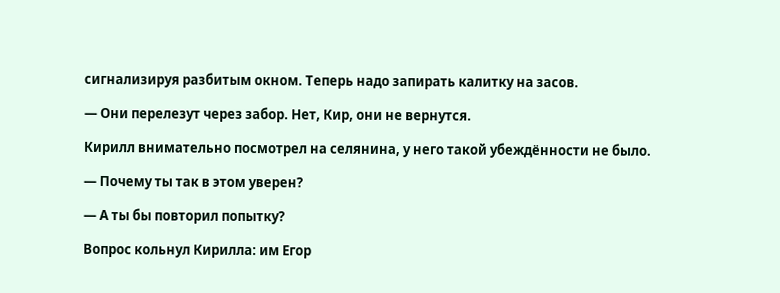сигнализируя разбитым окном. Теперь надо запирать калитку на засов.

— Они перелезут через забор. Нет, Кир, они не вернутся.

Кирилл внимательно посмотрел на селянина, у него такой убеждённости не было.

— Почему ты так в этом уверен?

— А ты бы повторил попытку?

Вопрос кольнул Кирилла: им Егор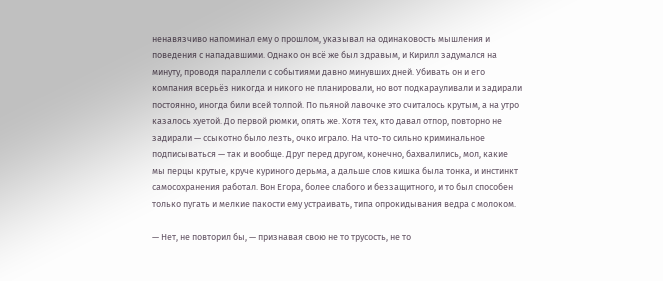ненавязчиво напоминал ему о прошлом, указывал на одинаковость мышления и поведения с нападавшими. Однако он всё же был здравым, и Кирилл задумался на минуту, проводя параллели с событиями давно минувших дней. Убивать он и его компания всерьёз никогда и никого не планировали, но вот подкарауливали и задирали постоянно, иногда били всей толпой. По пьяной лавочке это считалось крутым, а на утро казалось хуетой. До первой рюмки, опять же. Хотя тех, кто давал отпор, повторно не задирали — ссыкотно было лезть, очко играло. На что-то сильно криминальное подписываться — так и вообще. Друг перед другом, конечно, бахвалились, мол, какие мы перцы крутые, круче куриного дерьма, а дальше слов кишка была тонка, и инстинкт самосохранения работал. Вон Егора, более слабого и беззащитного, и то был способен только пугать и мелкие пакости ему устраивать, типа опрокидывания ведра с молоком.

— Нет, не повторил бы, — признавая свою не то трусость, не то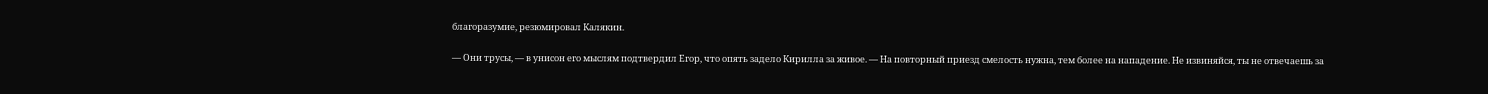благоразумие, резюмировал Калякин.

— Они трусы, — в унисон его мыслям подтвердил Егор, что опять задело Кирилла за живое. — На повторный приезд смелость нужна, тем более на нападение. Не извиняйся, ты не отвечаешь за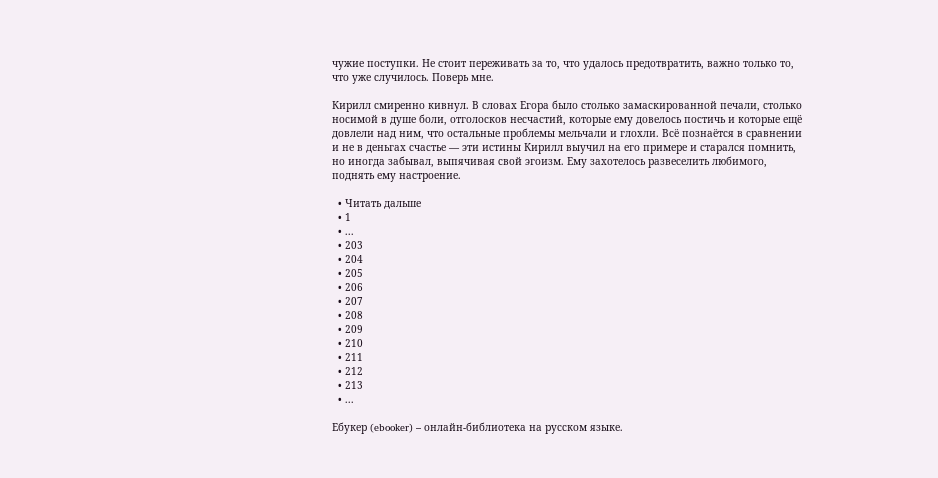чужие поступки. Не стоит переживать за то, что удалось предотвратить, важно только то, что уже случилось. Поверь мне.

Кирилл смиренно кивнул. В словах Егора было столько замаскированной печали, столько носимой в душе боли, отголосков несчастий, которые ему довелось постичь и которые ещё довлели над ним, что остальные проблемы мельчали и глохли. Всё познаётся в сравнении и не в деньгах счастье — эти истины Кирилл выучил на его примере и старался помнить, но иногда забывал, выпячивая свой эгоизм. Ему захотелось развеселить любимого, поднять ему настроение.

  • Читать дальше
  • 1
  • ...
  • 203
  • 204
  • 205
  • 206
  • 207
  • 208
  • 209
  • 210
  • 211
  • 212
  • 213
  • ...

Ебукер (ebooker) – онлайн-библиотека на русском языке.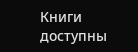Книги доступны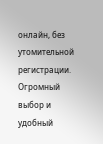онлайн, без утомительной регистрации. Огромный выбор и удобный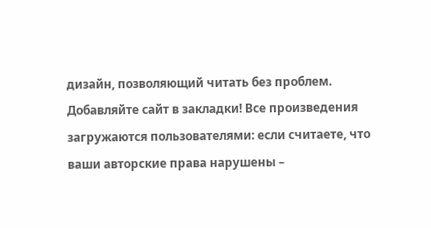дизайн, позволяющий читать без проблем. Добавляйте сайт в закладки! Все произведения загружаются пользователями: если считаете, что ваши авторские права нарушены –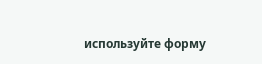используйте форму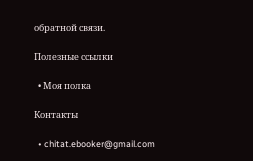обратной связи.

Полезные ссылки

  • Моя полка

Контакты

  • chitat.ebooker@gmail.com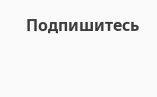Подпишитесь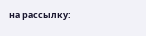на рассылку: